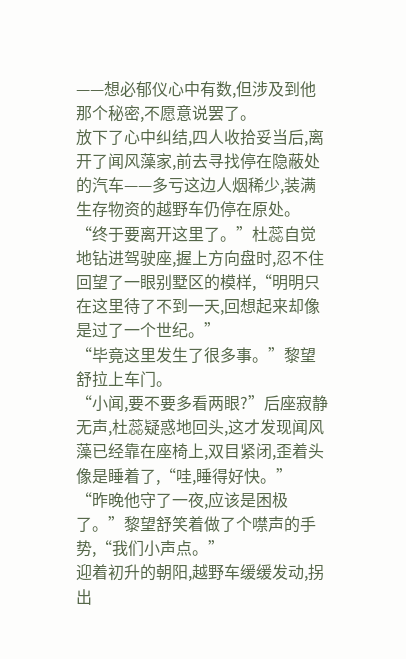——想必郁仪心中有数,但涉及到他那个秘密,不愿意说罢了。
放下了心中纠结,四人收拾妥当后,离开了闻风藻家,前去寻找停在隐蔽处的汽车——多亏这边人烟稀少,装满生存物资的越野车仍停在原处。
“终于要离开这里了。”杜蕊自觉地钻进驾驶座,握上方向盘时,忍不住回望了一眼别墅区的模样,“明明只在这里待了不到一天,回想起来却像是过了一个世纪。”
“毕竟这里发生了很多事。”黎望舒拉上车门。
“小闻,要不要多看两眼?”后座寂静无声,杜蕊疑惑地回头,这才发现闻风藻已经靠在座椅上,双目紧闭,歪着头像是睡着了,“哇,睡得好快。”
“昨晚他守了一夜,应该是困极了。”黎望舒笑着做了个噤声的手势,“我们小声点。”
迎着初升的朝阳,越野车缓缓发动,拐出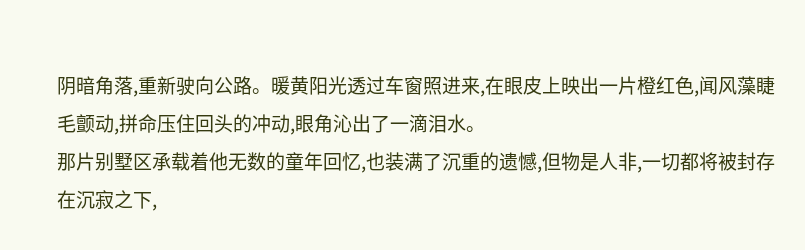阴暗角落,重新驶向公路。暖黄阳光透过车窗照进来,在眼皮上映出一片橙红色,闻风藻睫毛颤动,拼命压住回头的冲动,眼角沁出了一滴泪水。
那片别墅区承载着他无数的童年回忆,也装满了沉重的遗憾,但物是人非,一切都将被封存在沉寂之下,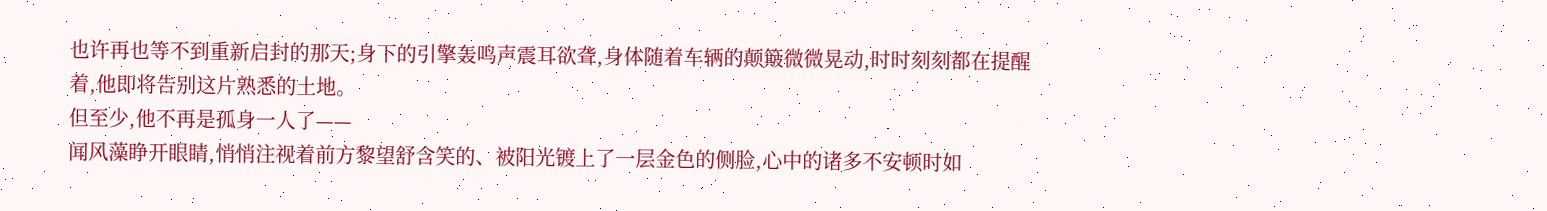也许再也等不到重新启封的那天;身下的引擎轰鸣声震耳欲聋,身体随着车辆的颠簸微微晃动,时时刻刻都在提醒着,他即将告别这片熟悉的土地。
但至少,他不再是孤身一人了——
闻风藻睁开眼睛,悄悄注视着前方黎望舒含笑的、被阳光镀上了一层金色的侧脸,心中的诸多不安顿时如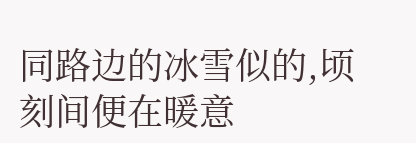同路边的冰雪似的,顷刻间便在暖意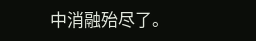中消融殆尽了。